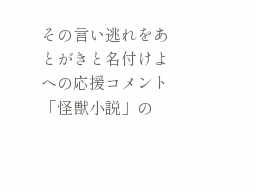その言い逃れをあとがきと名付けよへの応援コメント
「怪獣小説」の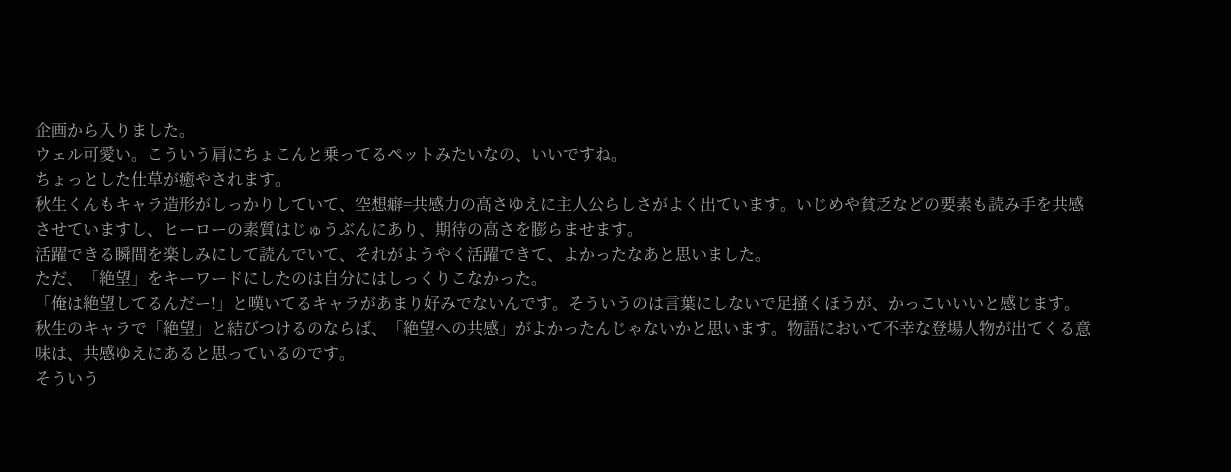企画から入りました。
ウェル可愛い。こういう肩にちょこんと乗ってるペットみたいなの、いいですね。
ちょっとした仕草が癒やされます。
秋生くんもキャラ造形がしっかりしていて、空想癖=共感力の高さゆえに主人公らしさがよく出ています。いじめや貧乏などの要素も読み手を共感させていますし、ヒーローの素質はじゅうぶんにあり、期待の高さを膨らませます。
活躍できる瞬間を楽しみにして読んでいて、それがようやく活躍できて、よかったなあと思いました。
ただ、「絶望」をキーワードにしたのは自分にはしっくりこなかった。
「俺は絶望してるんだー!」と嘆いてるキャラがあまり好みでないんです。そういうのは言葉にしないで足掻くほうが、かっこいいいと感じます。
秋生のキャラで「絶望」と結びつけるのならば、「絶望への共感」がよかったんじゃないかと思います。物語において不幸な登場人物が出てくる意味は、共感ゆえにあると思っているのです。
そういう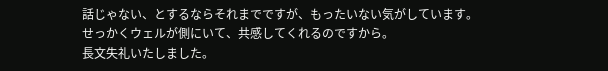話じゃない、とするならそれまでですが、もったいない気がしています。
せっかくウェルが側にいて、共感してくれるのですから。
長文失礼いたしました。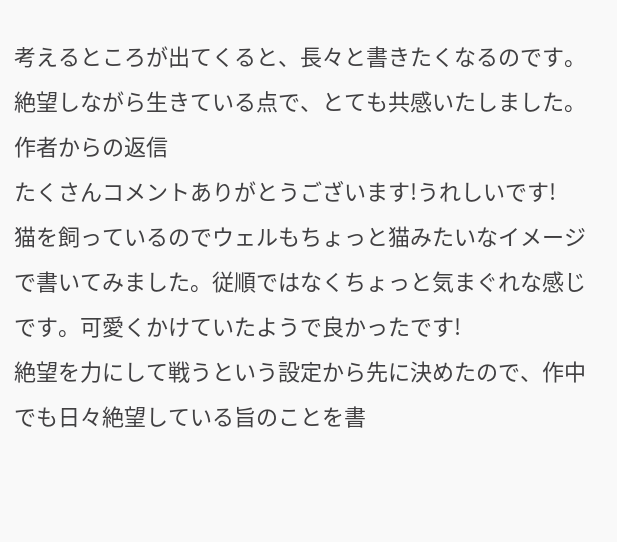考えるところが出てくると、長々と書きたくなるのです。
絶望しながら生きている点で、とても共感いたしました。
作者からの返信
たくさんコメントありがとうございます!うれしいです!
猫を飼っているのでウェルもちょっと猫みたいなイメージで書いてみました。従順ではなくちょっと気まぐれな感じです。可愛くかけていたようで良かったです!
絶望を力にして戦うという設定から先に決めたので、作中でも日々絶望している旨のことを書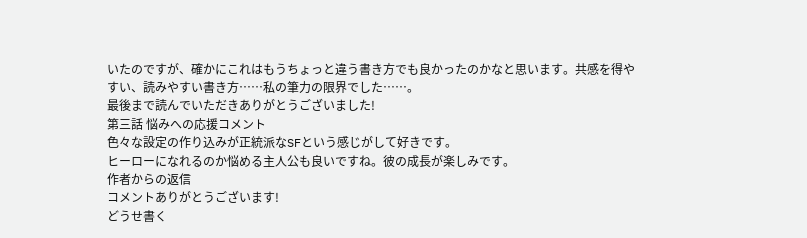いたのですが、確かにこれはもうちょっと違う書き方でも良かったのかなと思います。共感を得やすい、読みやすい書き方……私の筆力の限界でした……。
最後まで読んでいただきありがとうございました!
第三話 悩みへの応援コメント
色々な設定の作り込みが正統派なSFという感じがして好きです。
ヒーローになれるのか悩める主人公も良いですね。彼の成長が楽しみです。
作者からの返信
コメントありがとうございます!
どうせ書く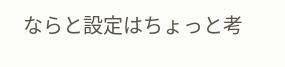ならと設定はちょっと考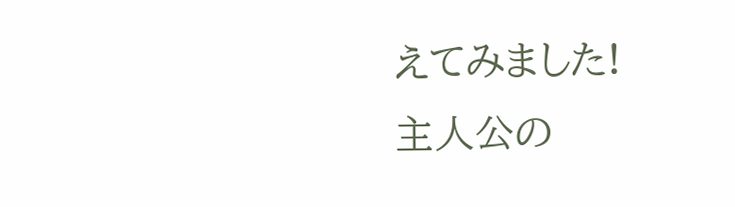えてみました!
主人公の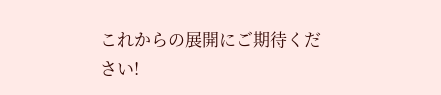これからの展開にご期待ください!